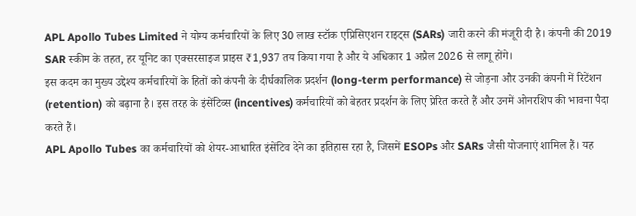APL Apollo Tubes Limited ने योग्य कर्मचारियों के लिए 30 लाख स्टॉक एप्रिसिएशन राइट्स (SARs) जारी करने की मंजूरी दी है। कंपनी की 2019 SAR स्कीम के तहत, हर यूनिट का एक्सरसाइज प्राइस ₹1,937 तय किया गया है और ये अधिकार 1 अप्रैल 2026 से लागू होंगे।
इस कदम का मुख्य उद्देश्य कर्मचारियों के हितों को कंपनी के दीर्घकालिक प्रदर्शन (long-term performance) से जोड़ना और उनकी कंपनी में रिटेंशन (retention) को बढ़ाना है। इस तरह के इंसेंटिव्स (incentives) कर्मचारियों को बेहतर प्रदर्शन के लिए प्रेरित करते हैं और उनमें ओनरशिप की भावना पैदा करते हैं।
APL Apollo Tubes का कर्मचारियों को शेयर-आधारित इंसेंटिव देने का इतिहास रहा है, जिसमें ESOPs और SARs जैसी योजनाएं शामिल हैं। यह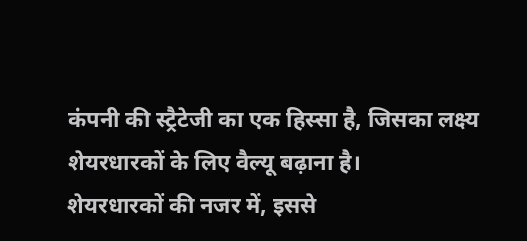कंपनी की स्ट्रैटेजी का एक हिस्सा है, जिसका लक्ष्य शेयरधारकों के लिए वैल्यू बढ़ाना है।
शेयरधारकों की नजर में, इससे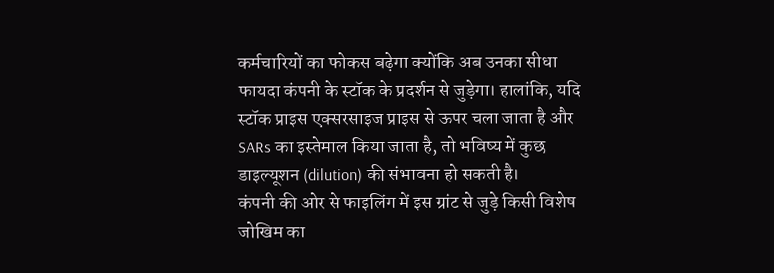कर्मचारियों का फोकस बढ़ेगा क्योंकि अब उनका सीधा फायदा कंपनी के स्टॉक के प्रदर्शन से जुड़ेगा। हालांकि, यदि स्टॉक प्राइस एक्सरसाइज प्राइस से ऊपर चला जाता है और SARs का इस्तेमाल किया जाता है, तो भविष्य में कुछ डाइल्यूशन (dilution) की संभावना हो सकती है।
कंपनी की ओर से फाइलिंग में इस ग्रांट से जुड़े किसी विशेष जोखिम का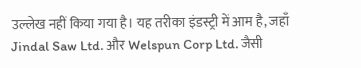उल्लेख नहीं किया गया है। यह तरीका इंडस्ट्री में आम है, जहाँ Jindal Saw Ltd. और Welspun Corp Ltd. जैसी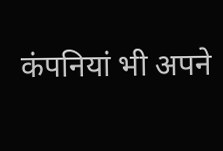कंपनियां भी अपने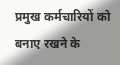प्रमुख कर्मचारियों को बनाए रखने के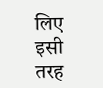लिए इसी तरह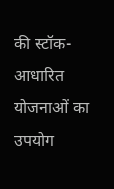की स्टॉक-आधारित योजनाओं का उपयोग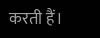करती हैं।